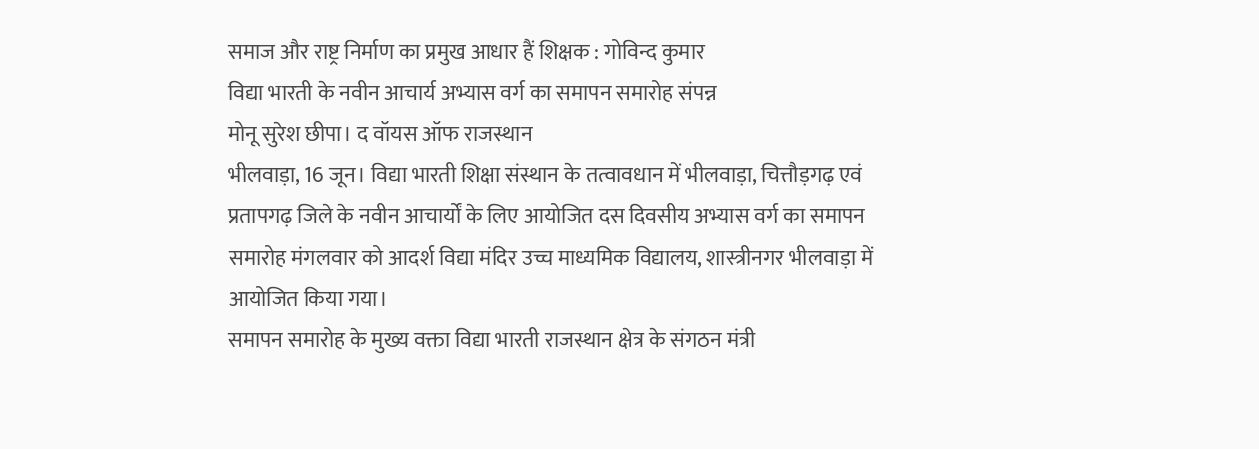समाज और राष्ट्र निर्माण का प्रमुख आधार हैं शिक्षक : गोविन्द कुमार
विद्या भारती के नवीन आचार्य अभ्यास वर्ग का समापन समारोह संपन्न
मोनू सुरेश छीपा। द वॉयस ऑफ राजस्थान
भीलवाड़ा, 16 जून। विद्या भारती शिक्षा संस्थान के तत्वावधान में भीलवाड़ा, चित्तौड़गढ़ एवं प्रतापगढ़ जिले के नवीन आचार्यों के लिए आयोजित दस दिवसीय अभ्यास वर्ग का समापन समारोह मंगलवार को आदर्श विद्या मंदिर उच्च माध्यमिक विद्यालय, शास्त्रीनगर भीलवाड़ा में आयोजित किया गया।
समापन समारोह के मुख्य वक्ता विद्या भारती राजस्थान क्षेत्र के संगठन मंत्री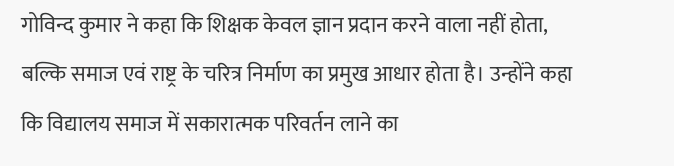गोविन्द कुमार ने कहा कि शिक्षक केवल ज्ञान प्रदान करने वाला नहीं होता, बल्कि समाज एवं राष्ट्र के चरित्र निर्माण का प्रमुख आधार होता है। उन्होंने कहा कि विद्यालय समाज में सकारात्मक परिवर्तन लाने का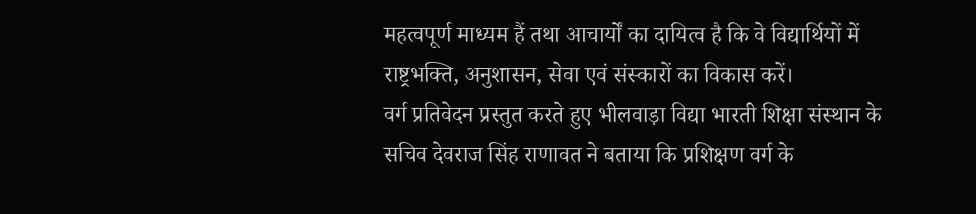महत्वपूर्ण माध्यम हैं तथा आचार्यों का दायित्व है कि वे विद्यार्थियों में राष्ट्रभक्ति, अनुशासन, सेवा एवं संस्कारों का विकास करें।
वर्ग प्रतिवेदन प्रस्तुत करते हुए भीलवाड़ा विद्या भारती शिक्षा संस्थान के सचिव देवराज सिंह राणावत ने बताया कि प्रशिक्षण वर्ग के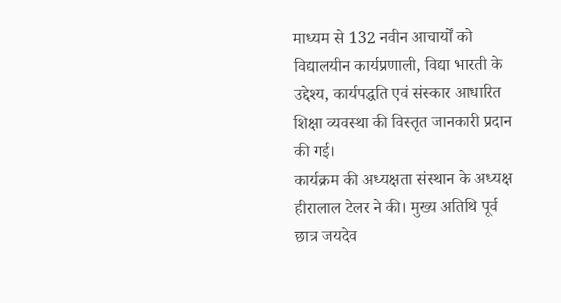माध्यम से 132 नवीन आचार्यों को विद्यालयीन कार्यप्रणाली, विद्या भारती के उद्देश्य, कार्यपद्धति एवं संस्कार आधारित शिक्षा व्यवस्था की विस्तृत जानकारी प्रदान की गई।
कार्यक्रम की अध्यक्षता संस्थान के अध्यक्ष हीरालाल टेलर ने की। मुख्य अतिथि पूर्व छात्र जयदेव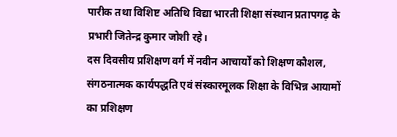पारीक तथा विशिष्ट अतिथि विद्या भारती शिक्षा संस्थान प्रतापगढ़ के प्रभारी जितेन्द्र कुमार जोशी रहे।
दस दिवसीय प्रशिक्षण वर्ग में नवीन आचार्यों को शिक्षण कौशल, संगठनात्मक कार्यपद्धति एवं संस्कारमूलक शिक्षा के विभिन्न आयामों का प्रशिक्षण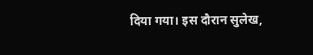दिया गया। इस दौरान सुलेख,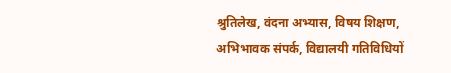श्रुतिलेख, वंदना अभ्यास, विषय शिक्षण, अभिभावक संपर्क, विद्यालयी गतिविधियों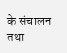के संचालन तथा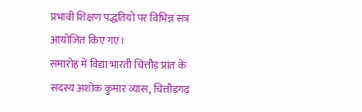प्रभावी शिक्षण पद्धतियों पर विभिन्न सत्र आयोजित किए गए।
समारोह में विद्या भारती चित्तौड़ प्रांत के सदस्य अशोक कुमार व्यास, चित्तौड़गढ़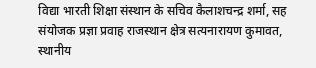विद्या भारती शिक्षा संस्थान के सचिव कैलाशचन्द्र शर्मा, सह संयोजक प्रज्ञा प्रवाह राजस्थान क्षेत्र सत्यनारायण कुमावत, स्थानीय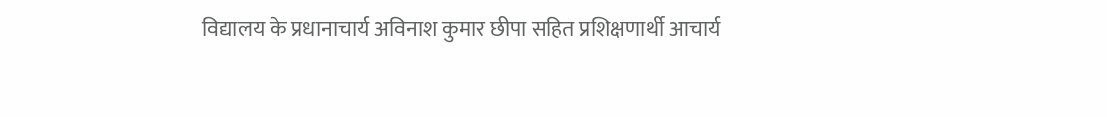विद्यालय के प्रधानाचार्य अविनाश कुमार छीपा सहित प्रशिक्षणार्थी आचार्य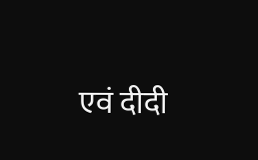एवं दीदी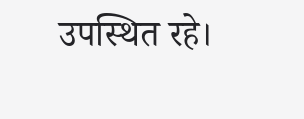उपस्थित रहे।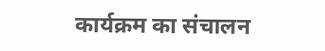कार्यक्रम का संचालन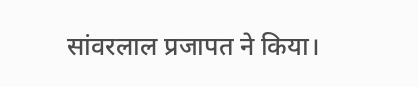सांवरलाल प्रजापत ने किया।